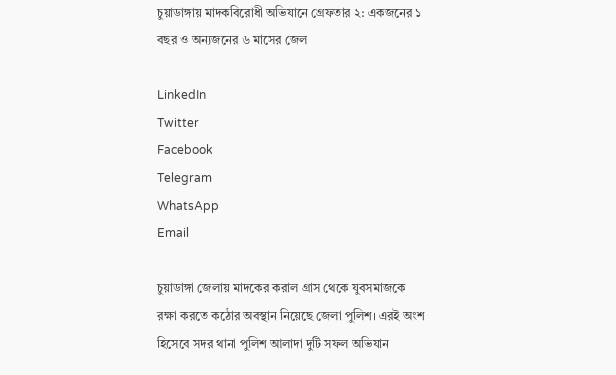চুয়াডাঙ্গায় মাদকবিরোধী অভিযানে গ্রেফতার ২: একজনের ১ বছর ও অন্যজনের ৬ মাসের জেল

LinkedIn
Twitter
Facebook
Telegram
WhatsApp
Email

চুয়াডাঙ্গা জেলায় মাদকের করাল গ্রাস থেকে যুবসমাজকে রক্ষা করতে কঠোর অবস্থান নিয়েছে জেলা পুলিশ। এরই অংশ হিসেবে সদর থানা পুলিশ আলাদা দুটি সফল অভিযান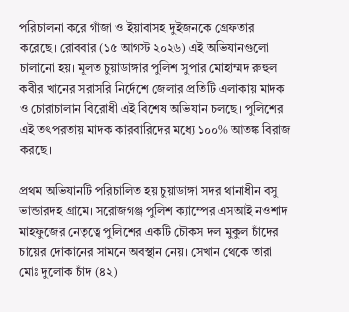পরিচালনা করে গাঁজা ও ইয়াবাসহ দুইজনকে গ্রেফতার করেছে। রোববার (১৫ আগস্ট ২০২৬) এই অভিযানগুলো চালানো হয়। মূলত চুয়াডাঙ্গার পুলিশ সুপার মোহাম্মদ রুহুল কবীর খানের সরাসরি নির্দেশে জেলার প্রতিটি এলাকায় মাদক ও চোরাচালান বিরোধী এই বিশেষ অভিযান চলছে। পুলিশের এই তৎপরতায় মাদক কারবারিদের মধ্যে ১০০% আতঙ্ক বিরাজ করছে।

প্রথম অভিযানটি পরিচালিত হয় চুয়াডাঙ্গা সদর থানাধীন বসু ভান্ডারদহ গ্রামে। সরোজগঞ্জ পুলিশ ক্যাম্পের এসআই নওশাদ মাহফুজের নেতৃত্বে পুলিশের একটি চৌকস দল মুকুল চাঁদের চায়ের দোকানের সামনে অবস্থান নেয়। সেখান থেকে তারা মোঃ দুলোক চাঁদ (৪২)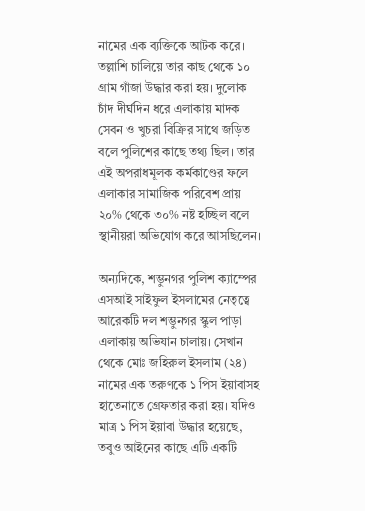নামের এক ব্যক্তিকে আটক করে। তল্লাশি চালিয়ে তার কাছ থেকে ১০ গ্রাম গাঁজা উদ্ধার করা হয়। দুলোক চাঁদ দীর্ঘদিন ধরে এলাকায় মাদক সেবন ও খুচরা বিক্রির সাথে জড়িত বলে পুলিশের কাছে তথ্য ছিল। তার এই অপরাধমূলক কর্মকাণ্ডের ফলে এলাকার সামাজিক পরিবেশ প্রায় ২০% থেকে ৩০% নষ্ট হচ্ছিল বলে স্থানীয়রা অভিযোগ করে আসছিলেন।

অন্যদিকে, শম্ভুনগর পুলিশ ক্যাম্পের এসআই সাইফুল ইসলামের নেতৃত্বে আরেকটি দল শম্ভুনগর স্কুল পাড়া এলাকায় অভিযান চালায়। সেখান থেকে মোঃ জহিরুল ইসলাম (২৪) নামের এক তরুণকে ১ পিস ইয়াবাসহ হাতেনাতে গ্রেফতার করা হয়। যদিও মাত্র ১ পিস ইয়াবা উদ্ধার হয়েছে, তবুও আইনের কাছে এটি একটি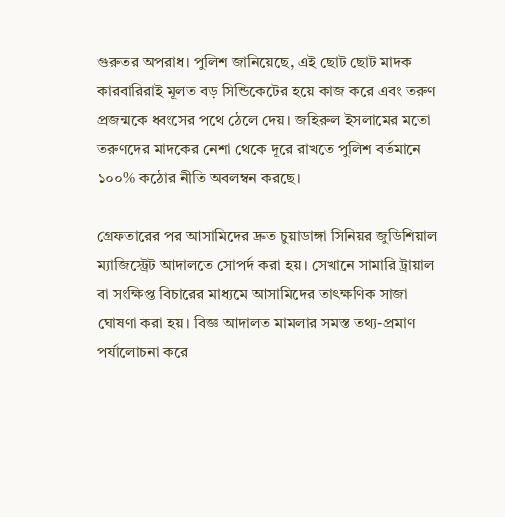গুরুতর অপরাধ। পুলিশ জানিয়েছে, এই ছোট ছোট মাদক কারবারিরাই মূলত বড় সিন্ডিকেটের হয়ে কাজ করে এবং তরুণ প্রজন্মকে ধ্বংসের পথে ঠেলে দেয়। জহিরুল ইসলামের মতো তরুণদের মাদকের নেশা থেকে দূরে রাখতে পুলিশ বর্তমানে ১০০% কঠোর নীতি অবলম্বন করছে।

গ্রেফতারের পর আসামিদের দ্রুত চুয়াডাঙ্গা সিনিয়র জুডিশিয়াল ম্যাজিস্ট্রেট আদালতে সোপর্দ করা হয়। সেখানে সামারি ট্রায়াল বা সংক্ষিপ্ত বিচারের মাধ্যমে আসামিদের তাৎক্ষণিক সাজা ঘোষণা করা হয়। বিজ্ঞ আদালত মামলার সমস্ত তথ্য-প্রমাণ পর্যালোচনা করে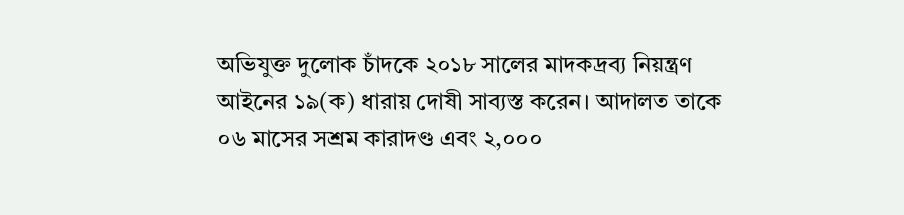অভিযুক্ত দুলোক চাঁদকে ২০১৮ সালের মাদকদ্রব্য নিয়ন্ত্রণ আইনের ১৯(ক) ধারায় দোষী সাব্যস্ত করেন। আদালত তাকে ০৬ মাসের সশ্রম কারাদণ্ড এবং ২,০০০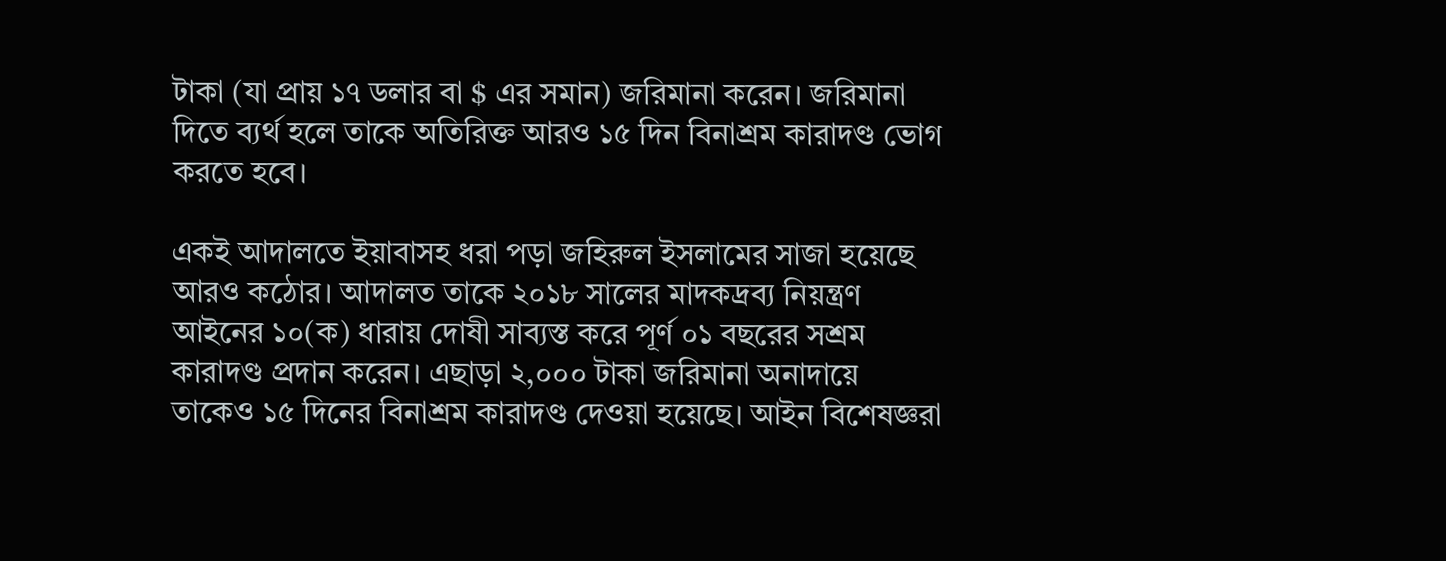টাকা (যা প্রায় ১৭ ডলার বা $ এর সমান) জরিমানা করেন। জরিমানা দিতে ব্যর্থ হলে তাকে অতিরিক্ত আরও ১৫ দিন বিনাশ্রম কারাদণ্ড ভোগ করতে হবে।

একই আদালতে ইয়াবাসহ ধরা পড়া জহিরুল ইসলামের সাজা হয়েছে আরও কঠোর। আদালত তাকে ২০১৮ সালের মাদকদ্রব্য নিয়ন্ত্রণ আইনের ১০(ক) ধারায় দোষী সাব্যস্ত করে পূর্ণ ০১ বছরের সশ্রম কারাদণ্ড প্রদান করেন। এছাড়া ২,০০০ টাকা জরিমানা অনাদায়ে তাকেও ১৫ দিনের বিনাশ্রম কারাদণ্ড দেওয়া হয়েছে। আইন বিশেষজ্ঞরা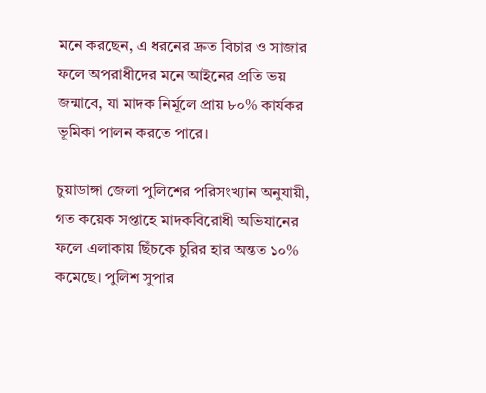মনে করছেন, এ ধরনের দ্রুত বিচার ও সাজার ফলে অপরাধীদের মনে আইনের প্রতি ভয় জন্মাবে, যা মাদক নির্মূলে প্রায় ৮০% কার্যকর ভূমিকা পালন করতে পারে।

চুয়াডাঙ্গা জেলা পুলিশের পরিসংখ্যান অনুযায়ী, গত কয়েক সপ্তাহে মাদকবিরোধী অভিযানের ফলে এলাকায় ছিঁচকে চুরির হার অন্তত ১০% কমেছে। পুলিশ সুপার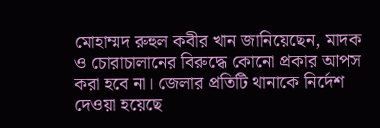মোহাম্মদ রুহুল কবীর খান জানিয়েছেন, মাদক ও চোরাচালানের বিরুদ্ধে কোনো প্রকার আপস করা হবে না। জেলার প্রতিটি থানাকে নির্দেশ দেওয়া হয়েছে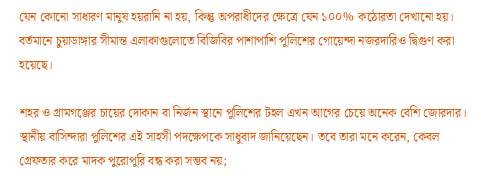যেন কোনো সাধারণ মানুষ হয়রানি না হয়, কিন্তু অপরাধীদের ক্ষেত্রে যেন ১০০% কঠোরতা দেখানো হয়। বর্তমানে চুয়াডাঙ্গার সীমান্ত এলাকাগুলোতে বিজিবির পাশাপাশি পুলিশের গোয়েন্দা নজরদারিও দ্বিগুণ করা হয়েছে।

শহর ও গ্রামগঞ্জের চায়ের দোকান বা নির্জন স্থানে পুলিশের টহল এখন আগের চেয়ে অনেক বেশি জোরদার। স্থানীয় বাসিন্দারা পুলিশের এই সাহসী পদক্ষেপকে সাধুবাদ জানিয়েছেন। তবে তারা মনে করেন, কেবল গ্রেফতার করে মাদক পুরোপুরি বন্ধ করা সম্ভব নয়;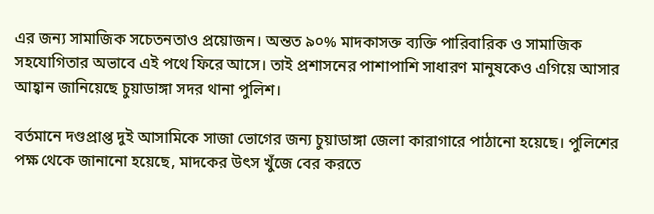এর জন্য সামাজিক সচেতনতাও প্রয়োজন। অন্তত ৯০% মাদকাসক্ত ব্যক্তি পারিবারিক ও সামাজিক সহযোগিতার অভাবে এই পথে ফিরে আসে। তাই প্রশাসনের পাশাপাশি সাধারণ মানুষকেও এগিয়ে আসার আহ্বান জানিয়েছে চুয়াডাঙ্গা সদর থানা পুলিশ।

বর্তমানে দণ্ডপ্রাপ্ত দুই আসামিকে সাজা ভোগের জন্য চুয়াডাঙ্গা জেলা কারাগারে পাঠানো হয়েছে। পুলিশের পক্ষ থেকে জানানো হয়েছে, মাদকের উৎস খুঁজে বের করতে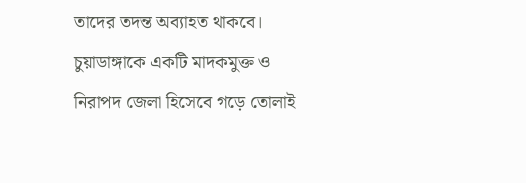তাদের তদন্ত অব্যাহত থাকবে। চুয়াডাঙ্গাকে একটি মাদকমুক্ত ও নিরাপদ জেলা হিসেবে গড়ে তোলাই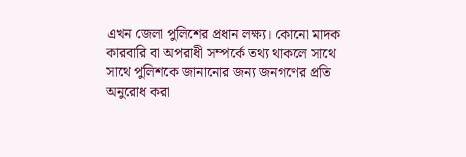এখন জেলা পুলিশের প্রধান লক্ষ্য। কোনো মাদক কারবারি বা অপরাধী সম্পর্কে তথ্য থাকলে সাথে সাথে পুলিশকে জানানোর জন্য জনগণের প্রতি অনুরোধ করা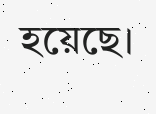হয়েছে।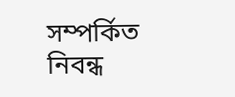সম্পর্কিত নিবন্ধ